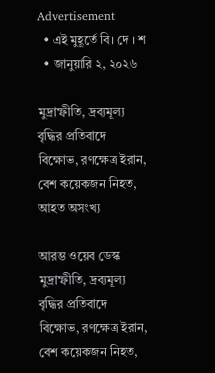Advertisement
  • এই মুহূর্তে বি। দে । শ
  • জানুয়ারি ২, ২০২৬

মুদ্রাস্ফীতি, দ্রব্যমূল্য বৃদ্ধির প্রতিবাদে বিক্ষোভ, রণক্ষেত্র ইরান, বেশ কয়েকজন নিহত, আহত অসংখ্য

আরম্ভ ওয়েব ডেস্ক
মুদ্রাস্ফীতি, দ্রব্যমূল্য বৃদ্ধির প্রতিবাদে বিক্ষোভ, রণক্ষেত্র ইরান, বেশ কয়েকজন নিহত,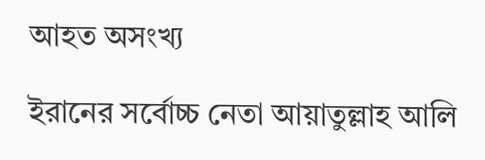আহত অসংখ্য

ইরানের সর্বোচ্চ নেতা আয়াতুল্লাহ আলি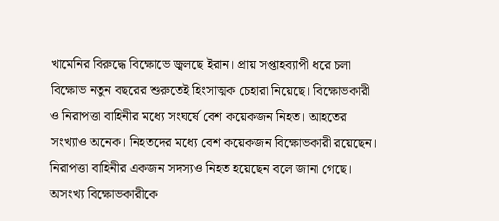খামেনির বিরুদ্ধে বিক্ষোভে জ্বলছে ইরান। প্রায় সপ্তাহব্যাপী ধরে চলা বিক্ষোভ নতুন বছরের শুরুতেই হিংসাত্মক চেহারা নিয়েছে। বিক্ষোভকারী ও নিরাপত্তা বাহিনীর মধ্যে সংঘর্ষে বেশ কয়েকজন নিহত। আহতের সংখ্যাও অনেক। নিহতদের মধ্যে বেশ কয়েকজন বিক্ষোভকারী রয়েছেন। নিরাপত্তা বাহিনীর একজন সদস্যও নিহত হয়েছেন বলে জানা গেছে। অসংখ্য বিক্ষোভকারীকে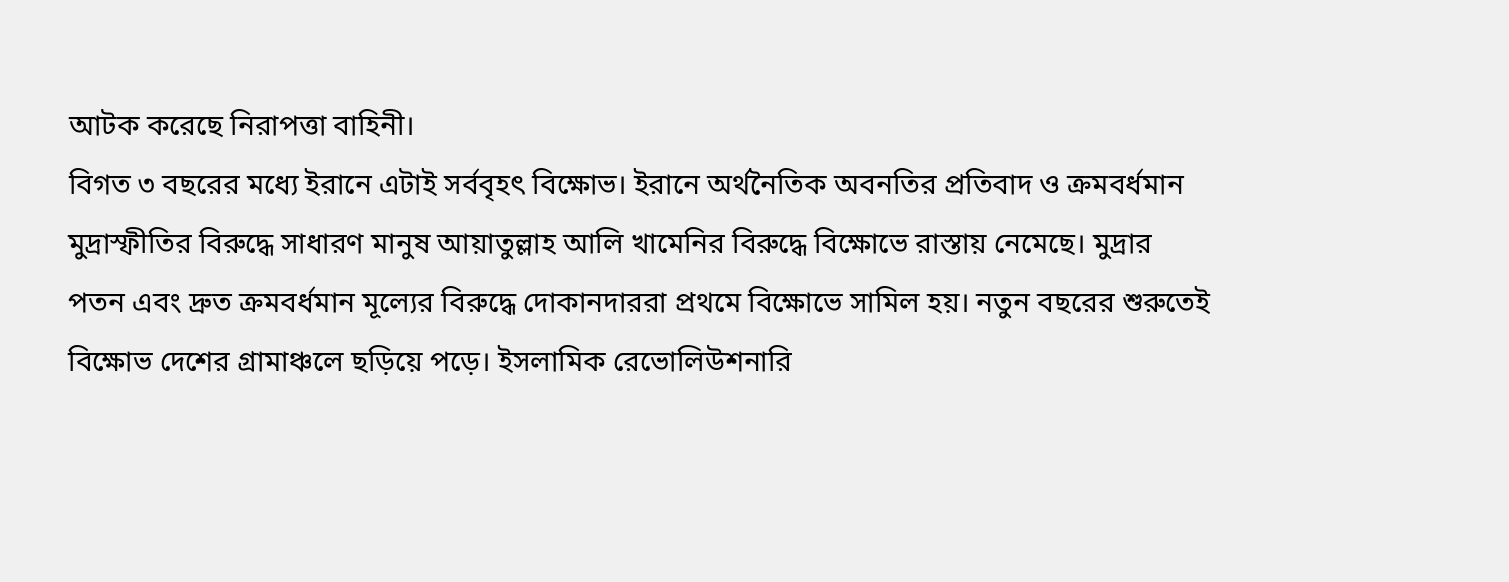আটক করেছে নিরাপত্তা বাহিনী।
বিগত ৩ বছরের মধ্যে ইরানে এটাই সর্ববৃহৎ বিক্ষোভ। ইরানে অর্থনৈতিক অবনতির প্রতিবাদ ও ক্রমবর্ধমান মুদ্রাস্ফীতির বিরুদ্ধে সাধারণ মানুষ আয়াতুল্লাহ আলি খামেনির বিরুদ্ধে বিক্ষোভে রাস্তায় নেমেছে। মুদ্রার পতন এবং দ্রুত ক্রমবর্ধমান মূল্যের বিরুদ্ধে দোকানদাররা প্রথমে বিক্ষোভে সামিল হয়। নতুন বছরের শুরুতেই বিক্ষোভ দেশের গ্রামাঞ্চলে ছড়িয়ে পড়ে। ইসলামিক রেভোলিউশনারি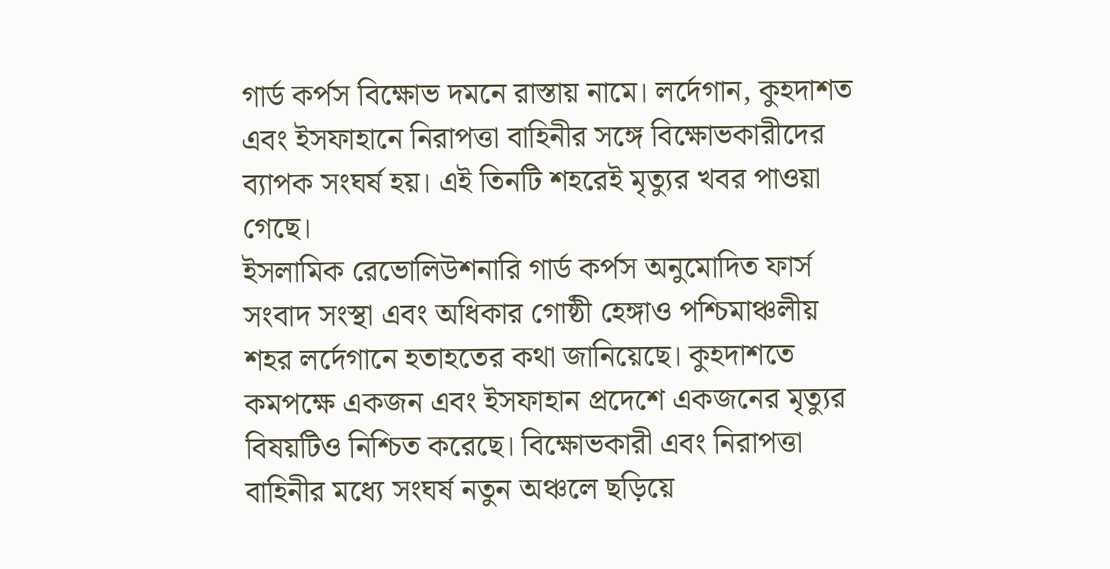গার্ড কর্পস বিক্ষোভ দমনে রাস্তায় নামে। লর্দেগান, কুহদাশত এবং ইসফাহানে নিরাপত্তা বাহিনীর সঙ্গে বিক্ষোভকারীদের ব্যাপক সংঘর্ষ হয়। এই তিনটি শহরেই মৃত্যুর খবর পাওয়া গেছে।
ইসলামিক রেভোলিউশনারি গার্ড কর্পস অনুমোদিত ফার্স সংবাদ সংস্থা এবং অধিকার গোষ্ঠী হেঙ্গাও পশ্চিমাঞ্চলীয় শহর লর্দেগানে হতাহতের কথা জানিয়েছে। কুহদাশতে কমপক্ষে একজন এবং ইসফাহান প্রদেশে একজনের মৃত্যুর বিষয়টিও নিশ্চিত করেছে। বিক্ষোভকারী এবং নিরাপত্তা বাহিনীর মধ্যে সংঘর্ষ নতুন অঞ্চলে ছড়িয়ে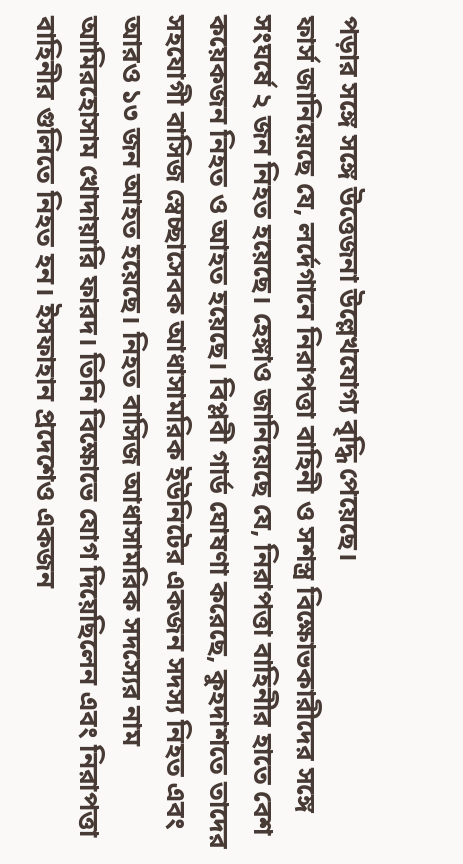পড়ার সঙ্গে সঙ্গে উত্তেজনা উল্লেখযোগ্য বৃদ্ধি পেয়েছে।
ফার্স জানিয়েছে যে, লর্দেগানে নিরাপত্তা বাহিনী ও সশস্ত্র বিক্ষোভকারীদের সঙ্গে সংঘর্ষে ২ জন নিহত হয়েছে। হেঙ্গাও জানিয়েছে যে, নিরাপত্তা বাহিনীর হাতে বেশ কয়েকজন নিহত ও আহত হয়েছে। বিপ্লবী গার্ড ঘোষণা করেছে, কুহদাশতে তাদের সহযোগী বাসিজ স্বেচ্ছাসেবক আধাসামরিক ইউনিটের একজন সদস্য নিহত এবং আরও ১৩ জন আহত হয়েছে। নিহত বাসিজ আধাসামরিক সদস্যের নাম আমিরহোসাম খোদায়ারি ফারদ। তিনি বিক্ষোভে যোগ দিয়েছিলেন এবং নিরাপত্তা বাহিনীর গুলিতে নিহত হন। ইসফাহান প্রদেশেও একজন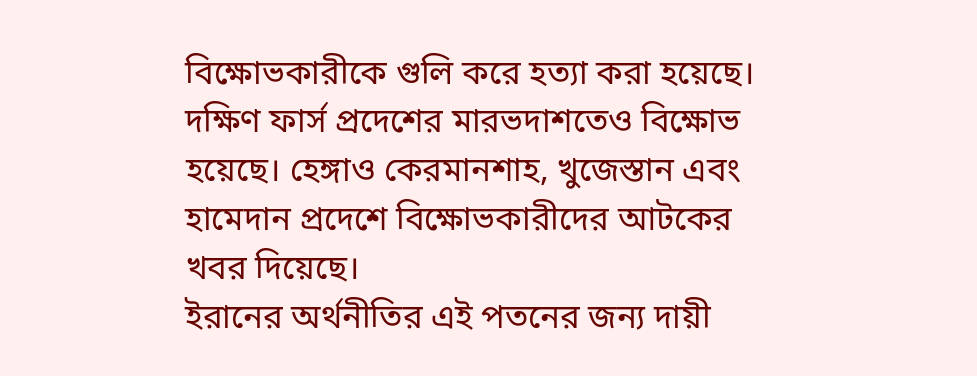বিক্ষোভকারীকে গুলি করে হত্যা করা হয়েছে। দক্ষিণ ফার্স প্রদেশের মারভদাশতেও বিক্ষোভ হয়েছে। হেঙ্গাও কেরমানশাহ, খুজেস্তান এবং হামেদান প্রদেশে বিক্ষোভকারীদের আটকের খবর দিয়েছে।
ইরানের অর্থনীতির এই পতনের জন্য দায়ী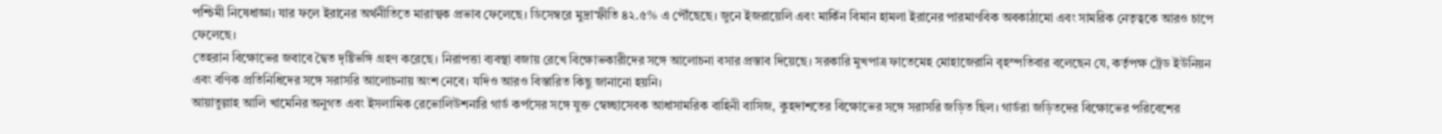পশ্চিমী নিষেধাজ্ঞা। যার ফলে ইরানের অর্থনীতিতে মারাত্মক প্রভাব ফেলেছে। ডিসেম্বরে মুদ্রাস্ফীতি ৪২.৫% এ পৌঁছেছে। জুনে ইজরায়েলি এবং মার্কিন বিমান হামলা ইরানের পারমাণবিক অবকাঠামো এবং সামরিক নেতৃত্বকে আরও চাপে ফেলেছে।
তেহরান বিক্ষোভের জবাবে দ্বৈত দৃষ্টিভঙ্গি গ্রহণ করেছে। নিরাপত্তা ব্যবস্থা বজায় রেখে বিক্ষোভকারীদের সঙ্গে আলোচনা বসার প্রস্তাব দিয়েছে। সরকারি মুখপাত্র ফাতেমেহ মোহাজেরানি বৃহস্পতিবার বলেছেন যে, কর্তৃপক্ষ ট্রেড ইউনিয়ন এবং বণিক প্রতিনিধিদের সঙ্গে সরাসরি আলোচনায় অংশ নেবে। যদিও আরও বিস্তারিত কিছু জানানো হয়নি।
আয়াতুল্লাহ আলি খামেনির অনুগত এবং ইসলামিক রেভোলিউশনারি গার্ড কর্পসের সঙ্গে যুক্ত স্বেচ্ছাসেবক আধাসামরিক বাহিনী বাসিজ, কুহদাশতের বিক্ষোভের সঙ্গে সরাসরি জড়িত ছিল। গার্ডরা জড়িতদের বিক্ষোভের পরিবেশের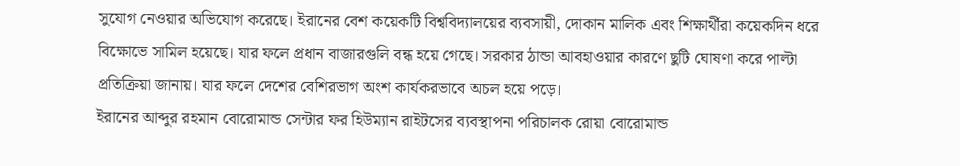সুযোগ নেওয়ার অভিযোগ করেছে। ইরানের বেশ কয়েকটি বিশ্ববিদ্যালয়ের ব্যবসায়ী, দোকান মালিক এবং শিক্ষার্থীরা কয়েকদিন ধরে বিক্ষোভে সামিল হয়েছে। যার ফলে প্রধান বাজারগুলি বন্ধ হয়ে গেছে। সরকার ঠান্ডা আবহাওয়ার কারণে ছুটি ঘোষণা করে পাল্টা প্রতিক্রিয়া জানায়। যার ফলে দেশের বেশিরভাগ অংশ কার্যকরভাবে অচল হয়ে পড়ে।
ইরানের আব্দুর রহমান বোরোমান্ড সেন্টার ফর হিউম্যান রাইটসের ব্যবস্থাপনা পরিচালক রোয়া বোরোমান্ড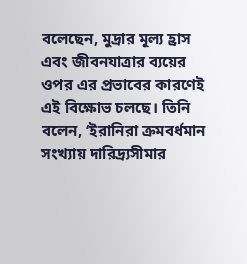বলেছেন, মুদ্রার মূল্য হ্রাস এবং জীবনযাত্রার ব্যয়ের ওপর এর প্রভাবের কারণেই এই বিক্ষোভ চলছে। তিনি বলেন, ‘ইরানিরা ক্রমবর্ধমান সংখ্যায় দারিদ্র্যসীমার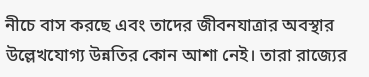নীচে বাস করছে এবং তাদের জীবনযাত্রার অবস্থার উল্লেখযোগ্য উন্নতির কোন আশা নেই। তারা রাজ্যের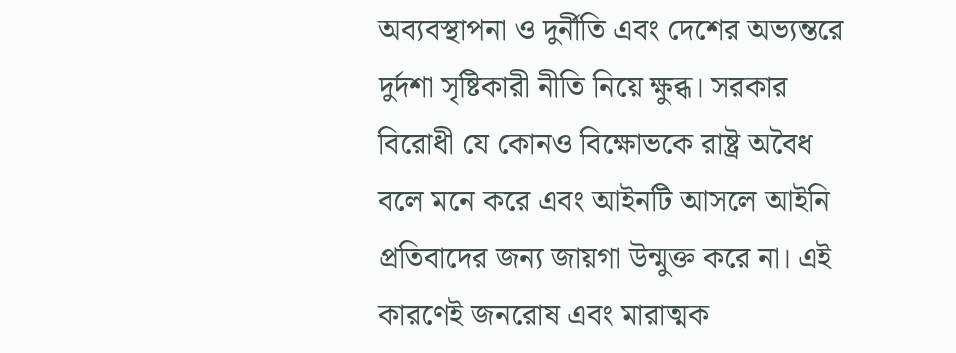অব্যবস্থাপনা ও দুর্নীতি এবং দেশের অভ্যন্তরে দুর্দশা সৃষ্টিকারী নীতি নিয়ে ক্ষুব্ধ। সরকার বিরোধী যে কোনও বিক্ষোভকে রাষ্ট্র অবৈধ বলে মনে করে এবং আইনটি আসলে আইনি প্রতিবাদের জন্য জায়গা উন্মুক্ত করে না। এই কারণেই জনরোষ এবং মারাত্মক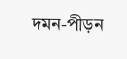দমন-পীড়ন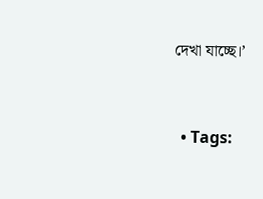দেখা যাচ্ছে।’


  • Tags: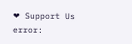❤ Support Us
error: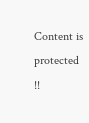Content is protected !!